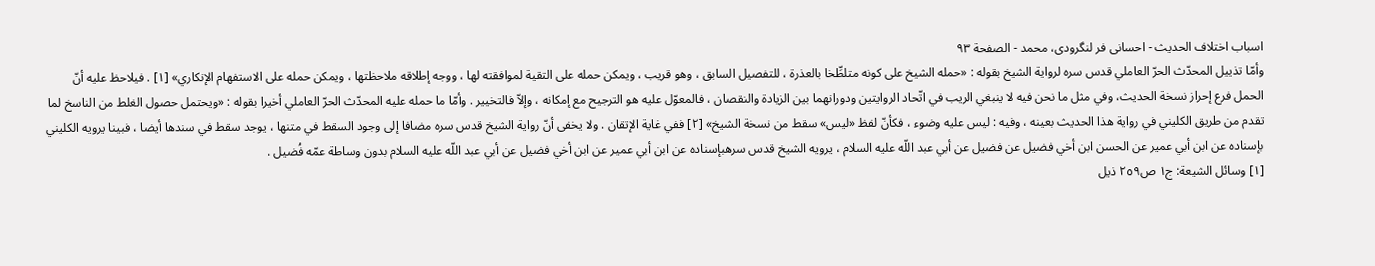اسباب اختلاف الحديث - احسانی فر لنگرودی، محمد - الصفحة ٩٣
وأمّا تذييل المحدّث الحرّ العاملي قدس سره لرواية الشيخ بقوله : «حمله الشيخ على كونه متلطِّخا بالعذرة ، للتفصيل السابق ، وهو قريب ، ويمكن حمله على التقية لموافقته لها ، ووجه إطلاقه ملاحظتها ، ويمكن حمله على الاستفهام الإنكاري» [١] . فيلاحظ عليه أنّ الحمل فرع إحراز نسخة الحديث، وفي مثل ما نحن فيه لا ينبغي الريب في اتّحاد الروايتين ودورانهما بين الزيادة والنقصان ، فالمعوّل عليه هو الترجيح مع إمكانه ، وإلاّ فالتخيير . وأمّا ما حمله عليه المحدّث الحرّ العاملي أخيرا بقوله : «ويحتمل حصول الغلط من الناسخ لما تقدم من طريق الكليني في رواية هذا الحديث بعينه ، وفيه : ليس عليه وضوء ، فكأنّ لفظ «ليس» سقط من نسخة الشيخ» [٢] ففي غاية الإتقان . ولا يخفى أنّ رواية الشيخ قدس سره مضافا إلى وجود السقط في متنها ، يوجد سقط في سندها أيضا ، فبينا يرويه الكليني بإسناده عن ابن أبي عمير عن الحسن ابن أخي فضيل عن فضيل عن أبي عبد اللّه عليه السلام ، يرويه الشيخ قدس سرهبإسناده عن ابن أبي عمير عن ابن أخي فضيل عن أبي عبد اللّه عليه السلام بدون وساطة عمّه فُضيل .
[١] وسائل الشيعة: ج١ ص٢٥٩ ذيل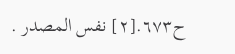ح٦٧٣.[٢] نفس المصدر .